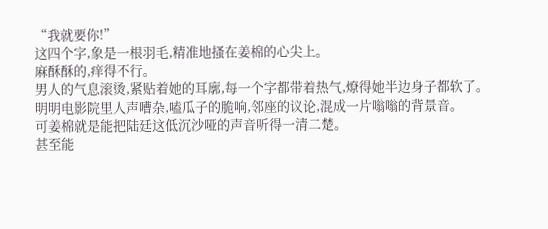“我就要你!”
这四个字,象是一根羽毛,精准地搔在姜棉的心尖上。
麻酥酥的,痒得不行。
男人的气息滚烫,紧贴着她的耳廓,每一个字都带着热气,燎得她半边身子都软了。
明明电影院里人声嘈杂,嗑瓜子的脆响,邻座的议论,混成一片嗡嗡的背景音。
可姜棉就是能把陆廷这低沉沙哑的声音听得一清二楚。
甚至能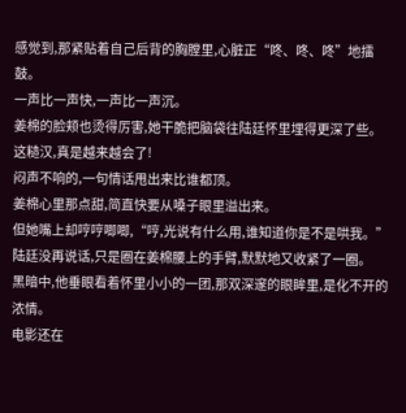感觉到,那紧贴着自己后背的胸膛里,心脏正“咚、咚、咚”地擂鼓。
一声比一声快,一声比一声沉。
姜棉的脸颊也烫得厉害,她干脆把脑袋往陆廷怀里埋得更深了些。
这糙汉,真是越来越会了!
闷声不响的,一句情话甩出来比谁都顶。
姜棉心里那点甜,简直快要从嗓子眼里溢出来。
但她嘴上却哼哼唧唧,“哼,光说有什么用,谁知道你是不是哄我。”
陆廷没再说话,只是圈在姜棉腰上的手臂,默默地又收紧了一圈。
黑暗中,他垂眼看着怀里小小的一团,那双深邃的眼眸里,是化不开的浓情。
电影还在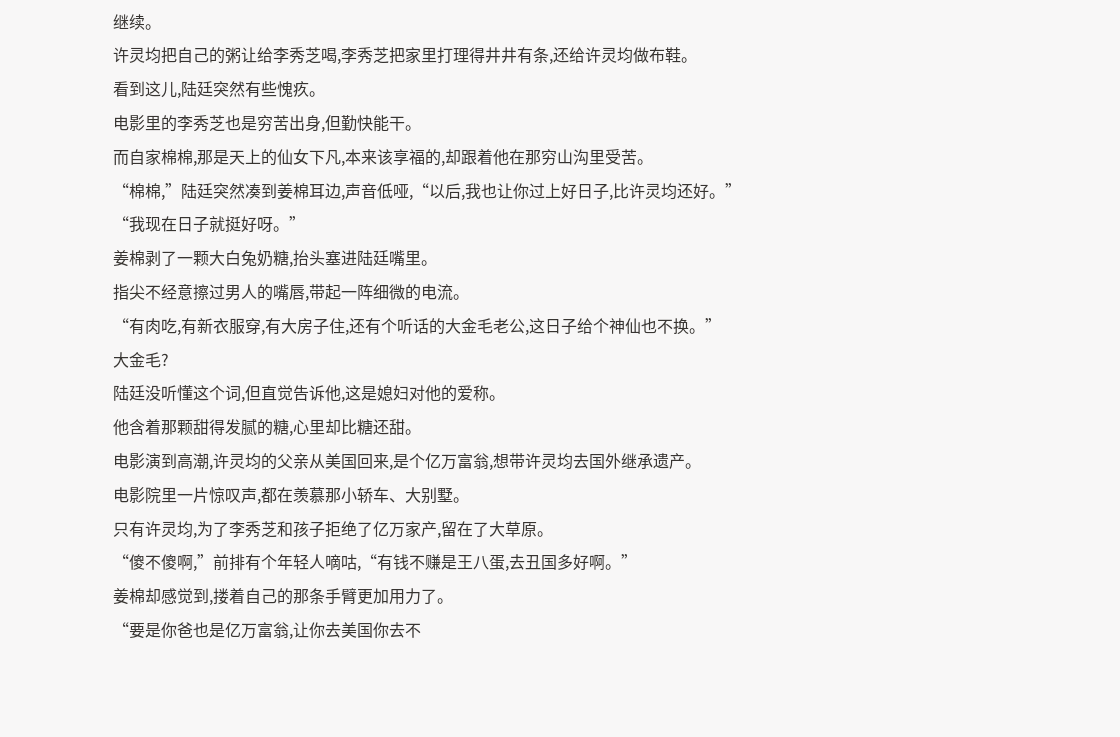继续。
许灵均把自己的粥让给李秀芝喝,李秀芝把家里打理得井井有条,还给许灵均做布鞋。
看到这儿,陆廷突然有些愧疚。
电影里的李秀芝也是穷苦出身,但勤快能干。
而自家棉棉,那是天上的仙女下凡,本来该享福的,却跟着他在那穷山沟里受苦。
“棉棉,”陆廷突然凑到姜棉耳边,声音低哑,“以后,我也让你过上好日子,比许灵均还好。”
“我现在日子就挺好呀。”
姜棉剥了一颗大白兔奶糖,抬头塞进陆廷嘴里。
指尖不经意擦过男人的嘴唇,带起一阵细微的电流。
“有肉吃,有新衣服穿,有大房子住,还有个听话的大金毛老公,这日子给个神仙也不换。”
大金毛?
陆廷没听懂这个词,但直觉告诉他,这是媳妇对他的爱称。
他含着那颗甜得发腻的糖,心里却比糖还甜。
电影演到高潮,许灵均的父亲从美国回来,是个亿万富翁,想带许灵均去国外继承遗产。
电影院里一片惊叹声,都在羡慕那小轿车、大别墅。
只有许灵均,为了李秀芝和孩子拒绝了亿万家产,留在了大草原。
“傻不傻啊,”前排有个年轻人嘀咕,“有钱不赚是王八蛋,去丑国多好啊。”
姜棉却感觉到,搂着自己的那条手臂更加用力了。
“要是你爸也是亿万富翁,让你去美国你去不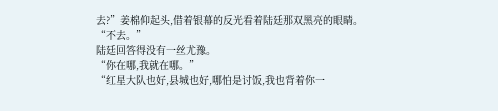去?”姜棉仰起头,借着银幕的反光看着陆廷那双黑亮的眼睛。
“不去。”
陆廷回答得没有一丝尤豫。
“你在哪,我就在哪。”
“红星大队也好,县城也好,哪怕是讨饭,我也背着你一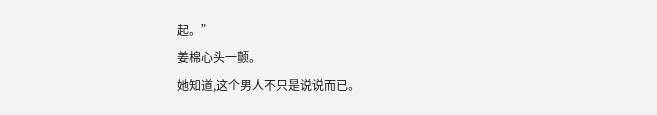起。”
姜棉心头一颤。
她知道,这个男人不只是说说而已。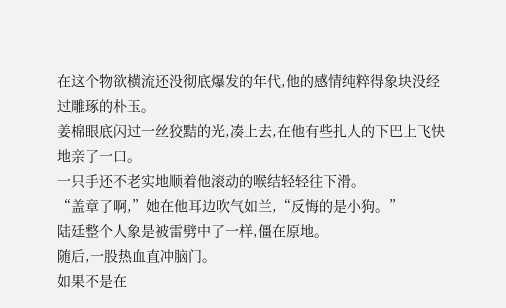在这个物欲横流还没彻底爆发的年代,他的感情纯粹得象块没经过雕琢的朴玉。
姜棉眼底闪过一丝狡黠的光,凑上去,在他有些扎人的下巴上飞快地亲了一口。
一只手还不老实地顺着他滚动的喉结轻轻往下滑。
“盖章了啊,”她在他耳边吹气如兰,“反悔的是小狗。”
陆廷整个人象是被雷劈中了一样,僵在原地。
随后,一股热血直冲脑门。
如果不是在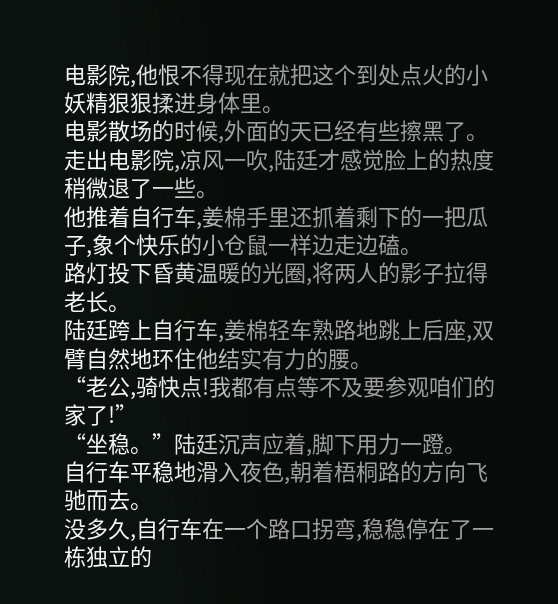电影院,他恨不得现在就把这个到处点火的小妖精狠狠揉进身体里。
电影散场的时候,外面的天已经有些擦黑了。
走出电影院,凉风一吹,陆廷才感觉脸上的热度稍微退了一些。
他推着自行车,姜棉手里还抓着剩下的一把瓜子,象个快乐的小仓鼠一样边走边磕。
路灯投下昏黄温暖的光圈,将两人的影子拉得老长。
陆廷跨上自行车,姜棉轻车熟路地跳上后座,双臂自然地环住他结实有力的腰。
“老公,骑快点!我都有点等不及要参观咱们的家了!”
“坐稳。”陆廷沉声应着,脚下用力一蹬。
自行车平稳地滑入夜色,朝着梧桐路的方向飞驰而去。
没多久,自行车在一个路口拐弯,稳稳停在了一栋独立的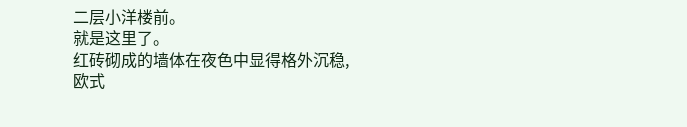二层小洋楼前。
就是这里了。
红砖砌成的墙体在夜色中显得格外沉稳,欧式